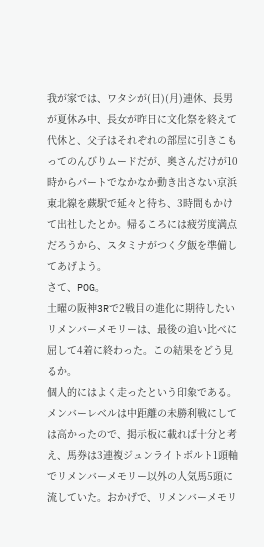我が家では、ワタシが(日)(月)連休、長男が夏休み中、長女が昨日に文化祭を終えて代休と、父子はそれぞれの部屋に引きこもってのんびりムードだが、奥さんだけが10時からパートでなかなか動き出さない京浜東北線を蕨駅で延々と待ち、3時間もかけて出社したとか。帰るころには疲労度満点だろうから、スタミナがつく夕飯を準備してあげよう。
さて、POG。
土曜の阪神3Rで2戦目の進化に期待したいリメンバーメモリーは、最後の追い比べに屈して4着に終わった。この結果をどう見るか。
個人的にはよく走ったという印象である。
メンバーレベルは中距離の未勝利戦にしては高かったので、掲示板に載れば十分と考え、馬券は3連複ジュンライトボルト1頭軸でリメンバーメモリー以外の人気馬5頭に流していた。おかげで、リメンバーメモリ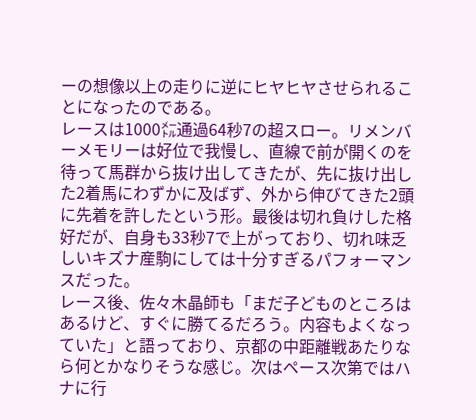ーの想像以上の走りに逆にヒヤヒヤさせられることになったのである。
レースは1000㍍通過64秒7の超スロー。リメンバーメモリーは好位で我慢し、直線で前が開くのを待って馬群から抜け出してきたが、先に抜け出した2着馬にわずかに及ばず、外から伸びてきた2頭に先着を許したという形。最後は切れ負けした格好だが、自身も33秒7で上がっており、切れ味乏しいキズナ産駒にしては十分すぎるパフォーマンスだった。
レース後、佐々木晶師も「まだ子どものところはあるけど、すぐに勝てるだろう。内容もよくなっていた」と語っており、京都の中距離戦あたりなら何とかなりそうな感じ。次はペース次第ではハナに行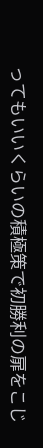ってもいいくらいの積極策で初勝利の扉をこじ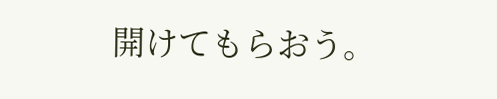開けてもらおう。